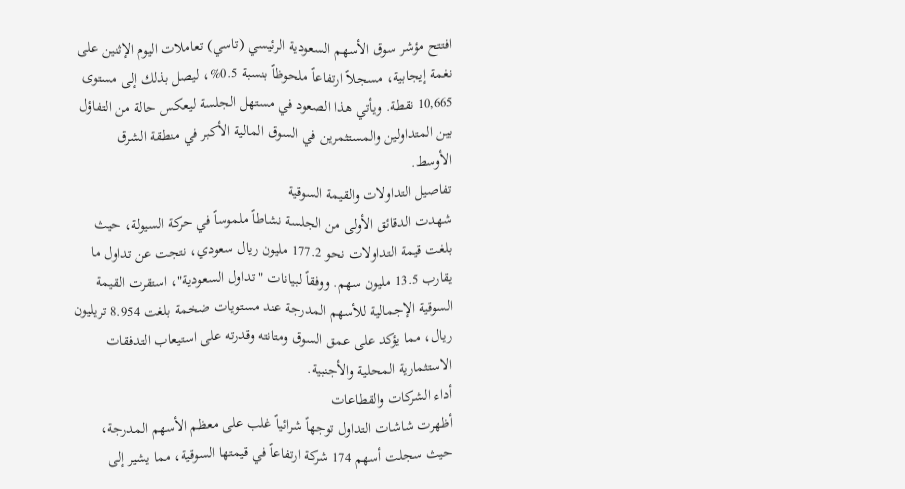افتتح مؤشر سوق الأسهم السعودية الرئيسي (تاسي) تعاملات اليوم الإثنين على نغمة إيجابية، مسجلاً ارتفاعاً ملحوظاً بنسبة 0.5%، ليصل بذلك إلى مستوى 10,665 نقطة. ويأتي هذا الصعود في مستهل الجلسة ليعكس حالة من التفاؤل بين المتداولين والمستثمرين في السوق المالية الأكبر في منطقة الشرق الأوسط.
تفاصيل التداولات والقيمة السوقية
شهدت الدقائق الأولى من الجلسة نشاطاً ملموساً في حركة السيولة، حيث بلغت قيمة التداولات نحو 177.2 مليون ريال سعودي، نتجت عن تداول ما يقارب 13.5 مليون سهم. ووفقاً لبيانات "تداول السعودية"، استقرت القيمة السوقية الإجمالية للأسهم المدرجة عند مستويات ضخمة بلغت 8.954 تريليون ريال، مما يؤكد على عمق السوق ومتانته وقدرته على استيعاب التدفقات الاستثمارية المحلية والأجنبية.
أداء الشركات والقطاعات
أظهرت شاشات التداول توجهاً شرائياً غلب على معظم الأسهم المدرجة، حيث سجلت أسهم 174 شركة ارتفاعاً في قيمتها السوقية، مما يشير إلى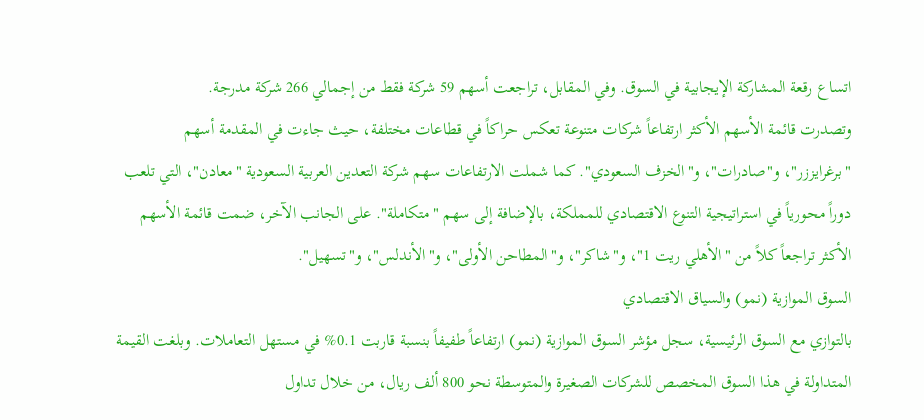اتساع رقعة المشاركة الإيجابية في السوق. وفي المقابل، تراجعت أسهم 59 شركة فقط من إجمالي 266 شركة مدرجة.
وتصدرت قائمة الأسهم الأكثر ارتفاعاً شركات متنوعة تعكس حراكاً في قطاعات مختلفة، حيث جاءت في المقدمة أسهم "برغرايززر"، و"صادرات"، و"الخزف السعودي". كما شملت الارتفاعات سهم شركة التعدين العربية السعودية "معادن"، التي تلعب دوراً محورياً في استراتيجية التنوع الاقتصادي للمملكة، بالإضافة إلى سهم "متكاملة". على الجانب الآخر، ضمت قائمة الأسهم الأكثر تراجعاً كلاً من "الأهلي ريت 1"، و"شاكر"، و"المطاحن الأولى"، و"الأندلس"، و"تسهيل".
السوق الموازية (نمو) والسياق الاقتصادي
بالتوازي مع السوق الرئيسية، سجل مؤشر السوق الموازية (نمو) ارتفاعاً طفيفاً بنسبة قاربت 0.1% في مستهل التعاملات. وبلغت القيمة المتداولة في هذا السوق المخصص للشركات الصغيرة والمتوسطة نحو 800 ألف ريال، من خلال تداول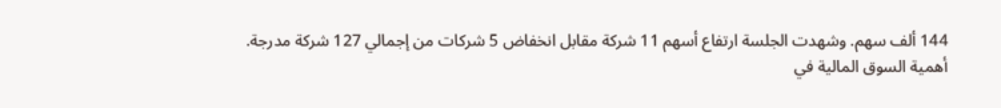144 ألف سهم. وشهدت الجلسة ارتفاع أسهم 11 شركة مقابل انخفاض 5 شركات من إجمالي 127 شركة مدرجة.
أهمية السوق المالية في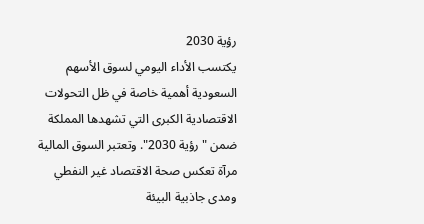رؤية 2030
يكتسب الأداء اليومي لسوق الأسهم السعودية أهمية خاصة في ظل التحولات الاقتصادية الكبرى التي تشهدها المملكة ضمن "رؤية 2030". وتعتبر السوق المالية مرآة تعكس صحة الاقتصاد غير النفطي ومدى جاذبية البيئة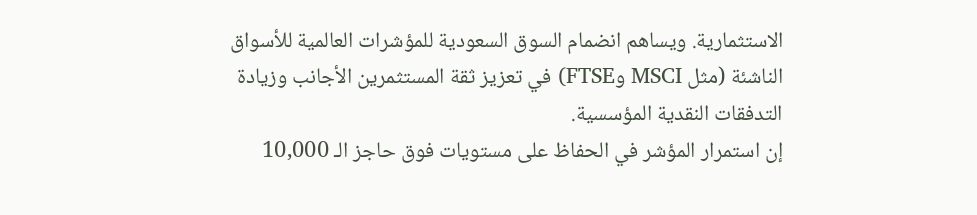الاستثمارية. ويساهم انضمام السوق السعودية للمؤشرات العالمية للأسواق الناشئة (مثل MSCI وFTSE) في تعزيز ثقة المستثمرين الأجانب وزيادة التدفقات النقدية المؤسسية.
إن استمرار المؤشر في الحفاظ على مستويات فوق حاجز الـ 10,000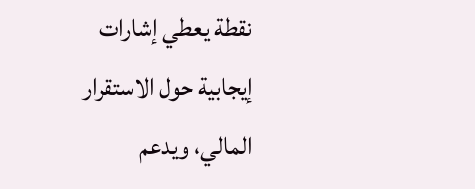نقطة يعطي إشارات إيجابية حول الاستقرار المالي، ويدعم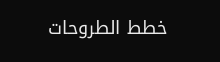خطط الطروحات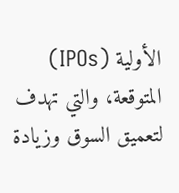الأولية (IPOs) المتوقعة، والتي تهدف لتعميق السوق وزيادة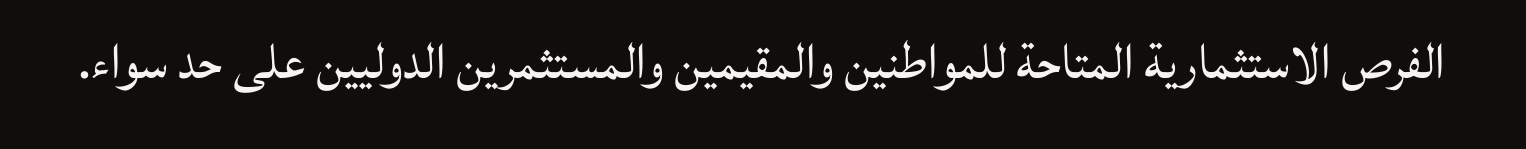الفرص الاستثمارية المتاحة للمواطنين والمقيمين والمستثمرين الدوليين على حد سواء.